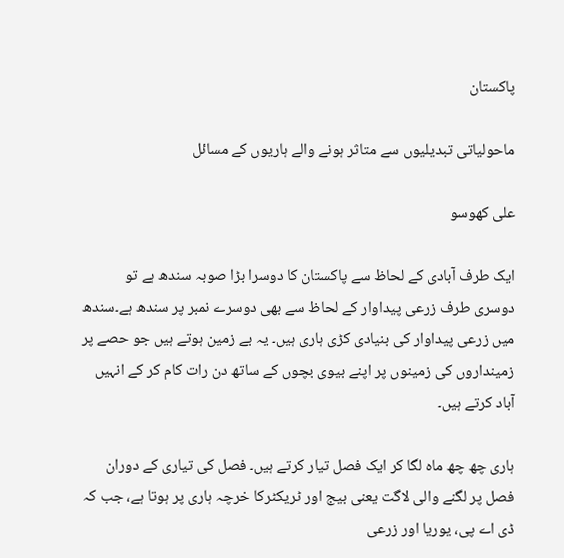پاکستان

ماحولیاتی تبدیلیوں سے متاثر ہونے والے ہاریوں کے مسائل

علی کھوسو

ایک طرف آبادی کے لحاظ سے پاکستان کا دوسرا بڑا صوبہ سندھ ہے تو دوسری طرف زرعی پیداوار کے لحاظ سے بھی دوسرے نمبر پر سندھ ہے۔سندھ میں زرعی پیداوار کی بنیادی کڑی ہاری ہیں۔ یہ بے زمین ہوتے ہیں جو حصے پر زمینداروں کی زمینوں پر اپنے بیوی بچوں کے ساتھ دن رات کام کر کے انہیں آباد کرتے ہیں۔

ہاری چھ چھ ماہ لگا کر ایک فصل تیار کرتے ہیں۔ فصل کی تیاری کے دوران فصل پر لگنے والی لاگت یعنی بیج اور ٹریکٹرکا خرچہ ہاری پر ہوتا ہے، جب کہ ڈی اے پی، یوریا اور زرعی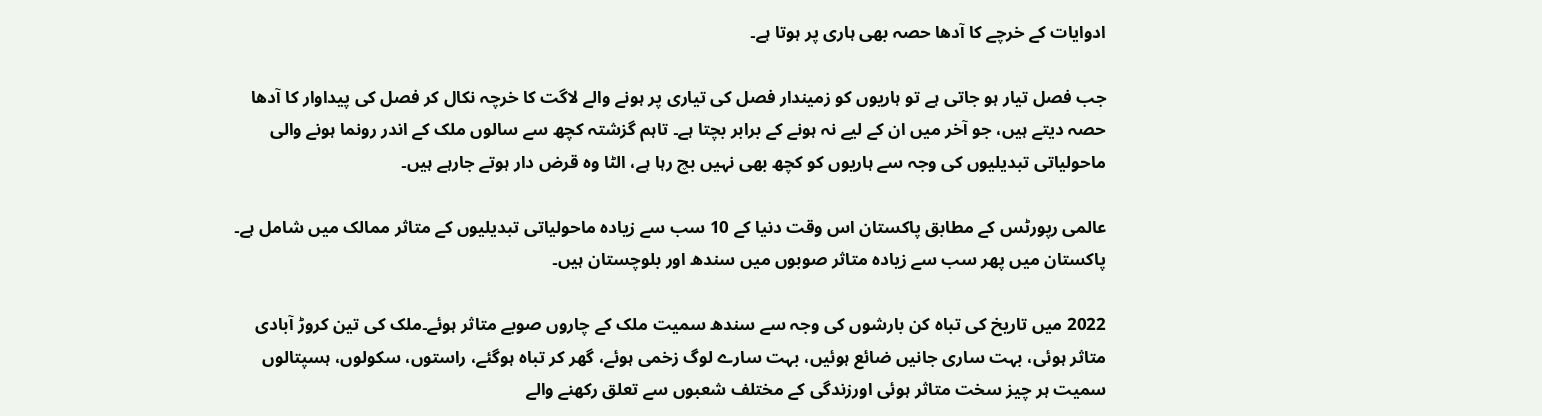ادوایات کے خرچے کا آدھا حصہ بھی ہاری پر ہوتا ہے۔

جب فصل تیار ہو جاتی ہے تو ہاریوں کو زمیندار فصل کی تیاری پر ہونے والے لاگت کا خرچہ نکال کر فصل کی پیداوار کا آدھا حصہ دیتے ہیں، جو آخر میں ان کے لیے نہ ہونے کے برابر بچتا ہے۔ تاہم گزشتہ کچھ سے سالوں ملک کے اندر رونما ہونے والی ماحولیاتی تبدیلیوں کی وجہ سے ہاریوں کو کچھ بھی نہیں بچ رہا ہے، الٹا وہ قرض دار ہوتے جارہے ہیں۔

عالمی رپورٹس کے مطابق پاکستان اس وقت دنیا کے 10 سب سے زیادہ ماحولیاتی تبدیلیوں کے متاثر ممالک میں شامل ہے۔ پاکستان میں پھر سب سے زیادہ متاثر صوبوں میں سندھ اور بلوچستان ہیں۔

2022 میں تاریخ کی تباہ کن بارشوں کی وجہ سے سندھ سمیت ملک کے چاروں صوبے متاثر ہوئے۔ملک کی تین کروڑ آبادی متاثر ہوئی، بہت ساری جانیں ضائع ہوئیں، بہت سارے لوگ زخمی ہوئے، گھر کر تباہ ہوگئے، راستوں، سکولوں، ہسپتالوں سمیت ہر چیز سخت متاثر ہوئی اورزندگی کے مختلف شعبوں سے تعلق رکھنے والے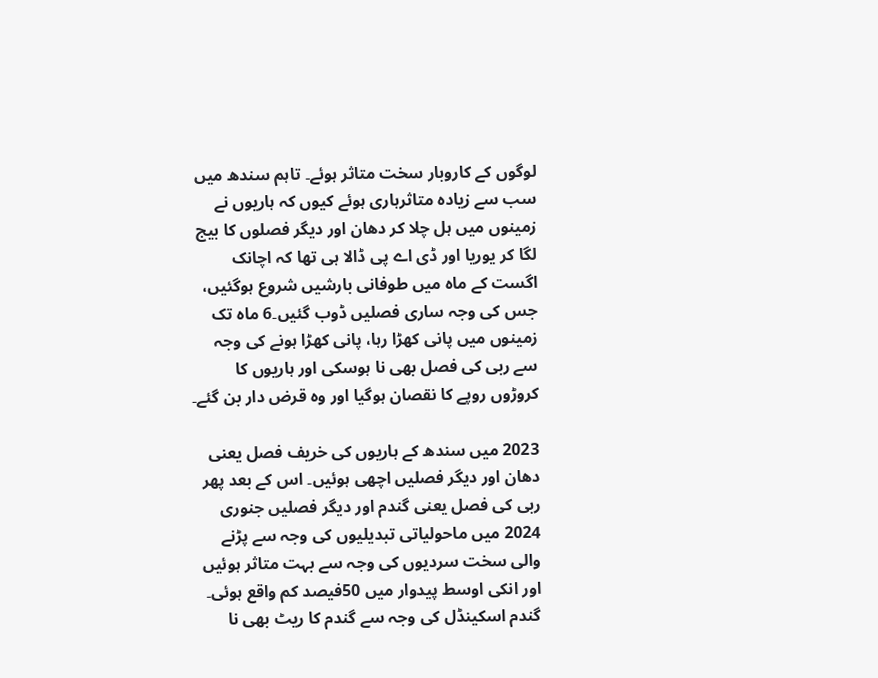لوگوں کے کاروبار سخت متاثر ہوئے۔ تاہم سندھ میں سب سے زیادہ متاثرہاری ہوئے کیوں کہ ہاریوں نے زمینوں میں ہل چلا کر دھان اور دیگر فصلوں کا بیج لگا کر یوریا اور ڈی اے پی ڈالا ہی تھا کہ اچانک اگست کے ماہ میں طوفانی بارشیں شروع ہوگئیں، جس کی وجہ ساری فصلیں ڈوب گئیں۔6 ماہ تک زمینوں میں پانی کھڑا رہا، پانی کھڑا ہونے کی وجہ سے ربی کی فصل بھی نا ہوسکی اور ہاریوں کا کروڑوں روپے کا نقصان ہوگیا اور وہ قرض دار بن گئے۔

2023 میں سندھ کے ہاریوں کی خریف فصل یعنی دھان اور دیگر فصلیں اچھی ہوئیں۔ اس کے بعد پھر ربی کی فصل یعنی گندم اور دیگر فصلیں جنوری 2024 میں ماحولیاتی تبدیلیوں کی وجہ سے پڑنے والی سخت سردیوں کی وجہ سے بہت متاثر ہوئیں اور انکی اوسط پیدوار میں 50فیصد کم واقع ہوئی۔ گندم اسکینڈل کی وجہ سے گندم کا ریٹ بھی نا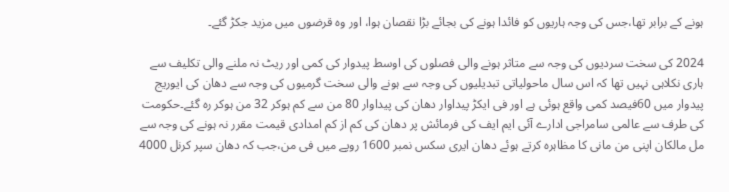ہونے کے برابر تھا،جس کی وجہ ہاریوں کو فائدا ہونے کی بجائے بڑا نقصان ہوا، اور وہ قرضوں میں مزید جکڑ گئے۔

2024 کی سخت سردیوں کی وجہ سے متاثر ہونے والی فصلوں کی اوسط پیدوار کی کمی اور ریٹ نہ ملنے والی تکلیف سے ہاری نکلاہی نہیں تھا کہ اس سال ماحولیاتی تبدیلیوں کی وجہ سے ہونے والی سخت گرمیوں کی وجہ سے دھان کی ایوریج پیدوار میں 60فیصد کمی واقع ہوئی ہے اور فی ایکڑ پیداوار دھان کی پیداوار 80 من سے کم ہوکر 32 من ہوکر رہ گئے۔حکومت کی طرف سے عالمی سامراجی ادارے آئی ایم ایف کی فرمائش پر دھان کی کم از کم امدادی قیمت مقرر نہ ہونے کی وجہ سے مل مالکان اپنی من مانی کا مظاہرہ کرتے ہوئے دھان ایری سکس نمبر 1600 روپے میں فی من،جب کہ دھان سپر کرنل 4000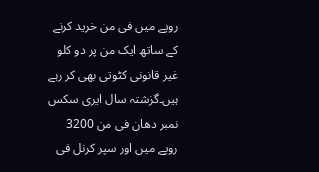روپے میں فی من خرید کرنے کے ساتھ ایک من پر دو کلو غیر قانونی کٹوتی بھی کر رہے ہیں۔گزشتہ سال ایری سکس نمبر دھان فی من 3200 روپے میں اور سپر کرنل فی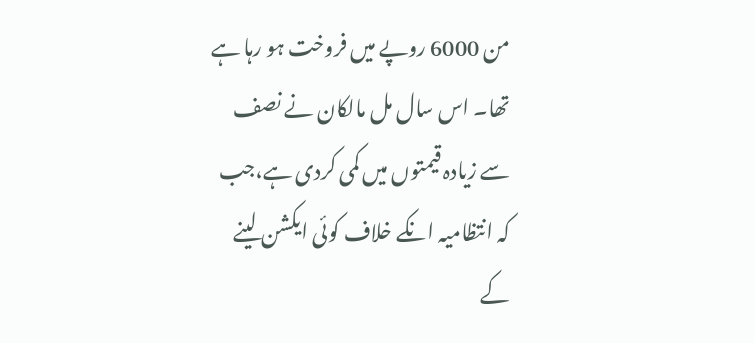من 6000 روپے میں فروخت ہو رہا ہے تھا۔ اس سال مل مالکان نے نصف سے زیادہ قیمتوں میں کمی کردی ہے،جب کہ انتظامیہ انکے خلاف کوئی ایکشن لینے کے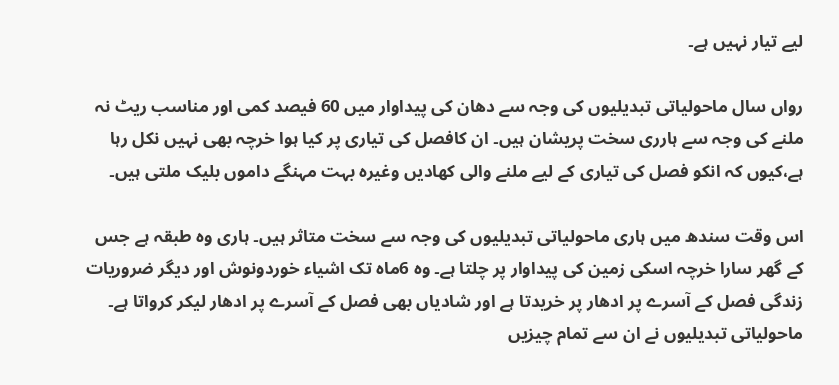لیے تیار نہیں ہے۔

رواں سال ماحولیاتی تبدیلیوں کی وجہ سے دھان کی پیداوار میں 60 فیصد کمی اور مناسب ریٹ نہ ملنے کی وجہ سے ہارری سخت پریشان ہیں۔ ان کافصل کی تیاری پر کیا ہوا خرچہ بھی نہیں نکل رہا ہے،کیوں کہ انکو فصل کی تیاری کے لیے ملنے والی کھادیں وغیرہ بہت مہنگے داموں بلیک ملتی ہیں۔

اس وقت سندھ میں ہاری ماحولیاتی تبدیلیوں کی وجہ سے سخت متاثر ہیں۔ ہاری وہ طبقہ ہے جس کے گھر سارا خرچہ اسکی زمین کی پیداوار پر چلتا ہے۔ وہ 6ماہ تک اشیاء خوردونوش اور دیگر ضروریات زندگی فصل کے آسرے پر ادھار پر خریدتا ہے اور شادیاں بھی فصل کے آسرے پر ادھار لیکر کرواتا ہے۔ ماحولیاتی تبدیلیوں نے ان سے تمام چیزیں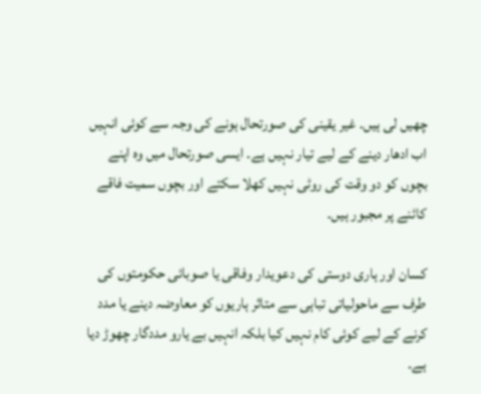چھیں لی ہیں۔ غیر یقینی کی صورتحال ہونے کی وجہ سے کوئی انہیں اب ادھار دینے کے لیے تیار نہیں ہے۔ ایسی صورتحال میں وہ اپنے بچوں کو دو وقت کی روٹی نہیں کھلا سکتے اور بچوں سمیت فاقے کاٹنے پر مجبور ہیں۔

کسان اور ہاری دوستی کی دعویدار وفاقی یا صوبائی حکومتوں کی طرف سے ماحولیاتی تباہی سے متاثر ہاریوں کو معاوضہ دینے یا مدد کرنے کے لیے کوئی کام نہیں کیا بلکہ انہیں بے یارو مددگار چھوڑ دیا ہے۔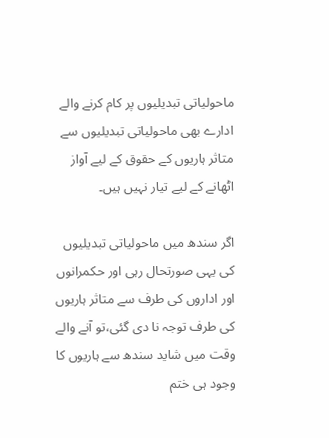ماحولیاتی تبدیلیوں پر کام کرنے والے ادارے بھی ماحولیاتی تبدیلیوں سے متاثر ہاریوں کے حقوق کے لیے آواز اٹھانے کے لیے تیار نہیں ہیں۔

اگر سندھ میں ماحولیاتی تبدیلیوں کی یہی صورتحال رہی اور حکمرانوں اور اداروں کی طرف سے متاثر ہاریوں کی طرف توجہ نا دی گئی،تو آنے والے وقت میں شاید سندھ سے ہاریوں کا وجود ہی ختم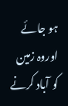ہو جائے اوروہ زمین کو آباد کرنے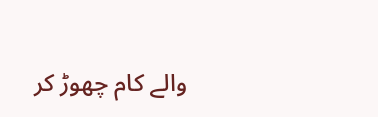والے کام چھوڑ کر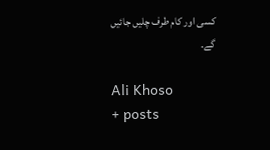کسی اور کام طرف چلیں جائیں گے۔

Ali Khoso
+ posts